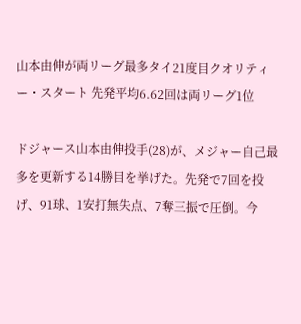山本由伸が両リーグ最多タイ21度目クオリティー・スタート 先発平均6.62回は両リーグ1位

ドジャース山本由伸投手(28)が、メジャー自己最多を更新する14勝目を挙げた。先発で7回を投げ、91球、1安打無失点、7奪三振で圧倒。今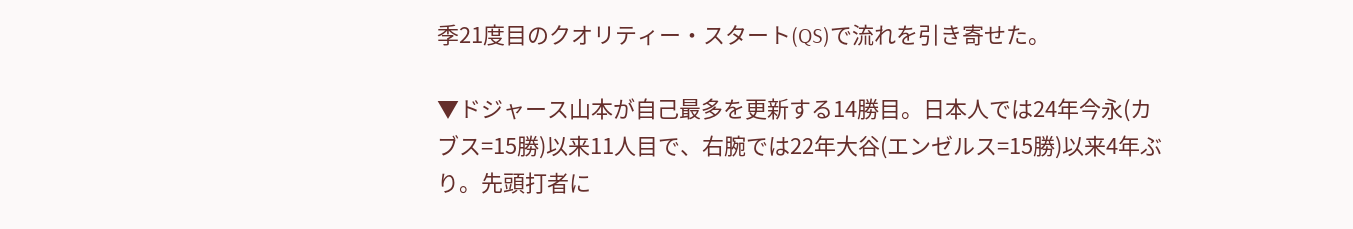季21度目のクオリティー・スタート(QS)で流れを引き寄せた。

▼ドジャース山本が自己最多を更新する14勝目。日本人では24年今永(カブス=15勝)以来11人目で、右腕では22年大谷(エンゼルス=15勝)以来4年ぶり。先頭打者に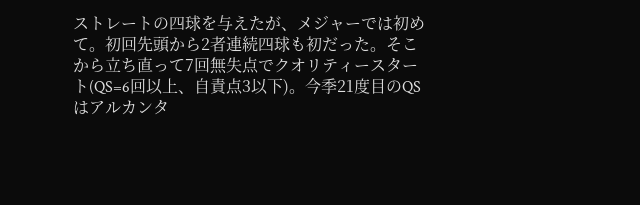ストレートの四球を与えたが、メジャーでは初めて。初回先頭から2者連続四球も初だった。そこから立ち直って7回無失点でクオリティースタート(QS=6回以上、自責点3以下)。今季21度目のQSはアルカンタ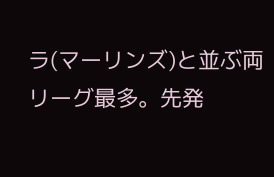ラ(マーリンズ)と並ぶ両リーグ最多。先発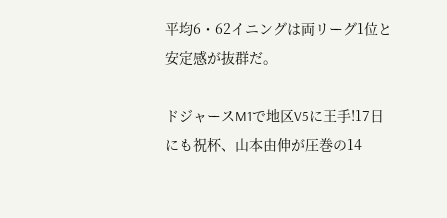平均6・62イニングは両リーグ1位と安定感が抜群だ。

ドジャースM1で地区V5に王手!17日にも祝杯、山本由伸が圧巻の14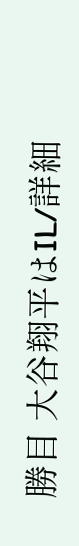勝目 大谷翔平はIL/詳細